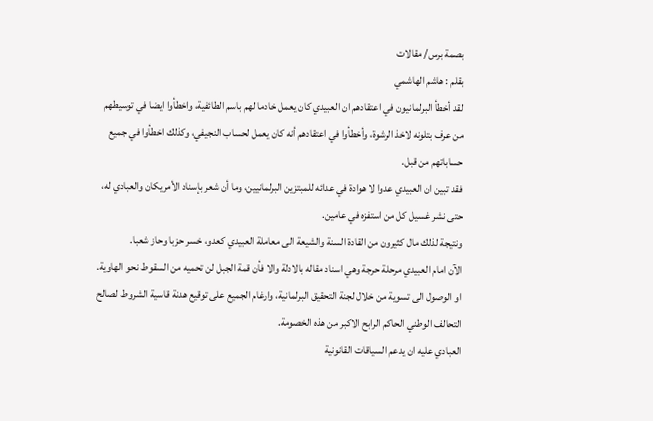بصمة برس/ مقالات
بقلم : هاشم الهاشمي
لقد أخطأ البرلمانيون في اعتقادهم ان العبيدي كان يعمل خادما لهم باسم الطائفية، واخطأوا ايضا في توسيطهم من عرف بتلونه لاخذ الرشوة، وأخطأوا في اعتقادهم أنه كان يعمل لحساب النجيفي، وكذلك اخطأوا في جميع حساباتهم من قبل.
فقد تبين ان العبيدي عدوا لا هوادة في عدائه للمبتزين البرلمانيين، وما أن شعر بإسناد الأمريكان والعبادي له، حتى نشر غسيل كل من استفزه في عامين.
ونتيجة لذلك مال كثيرون من القادة السنة والشيعة الى معاملة العبيدي كعدو، خسر حزبا وحاز شعبا.
الآن امام العبيدي مرحلة حرجة وهي اسناد مقاله بالادلة والا فأن قمة الجبل لن تحميه من السقوط نحو الهاوية. او الوصول الى تسوية من خلال لجنة التحقيق البرلمانية، وارغام الجميع على توقيع هدنة قاسية الشروط لصالح التحالف الوطني الحاكم الرابح الاكبر من هذه الخصومة.
العبادي عليه ان يدعم السياقات القانونية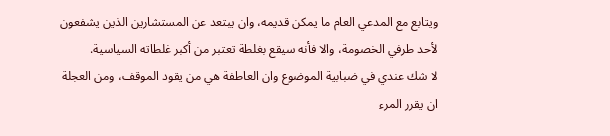ويتابع مع المدعي العام ما يمكن قديمه، وان يبتعد عن المستشارين الذين يشفعون لأحد طرفي الخصومة، والا فأنه سيقع بغلطة تعتبر من أكبر غلطاته السياسية.
لا شك عندي في ضبابية الموضوع وان العاطفة هي من يقود الموقف، ومن العجلة ان يقرر المرء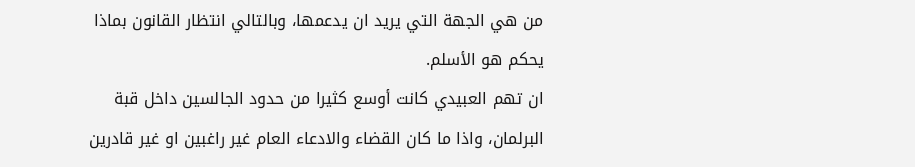من هي الجهة التي يريد ان يدعمها، وبالتالي انتظار القانون بماذا يحكم هو الأسلم.
ان تهم العبيدي كانت أوسع كثيرا من حدود الجالسين داخل قبة البرلمان، واذا ما كان القضاء والادعاء العام غير راغبين او غير قادرين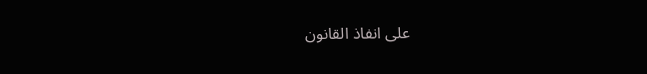على انفاذ القانون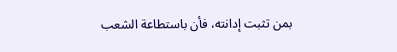بمن تثبت إدانته، فأن باستطاعة الشعب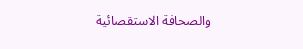والصحافة الاستقصائية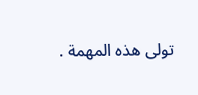تولى هذه المهمة .